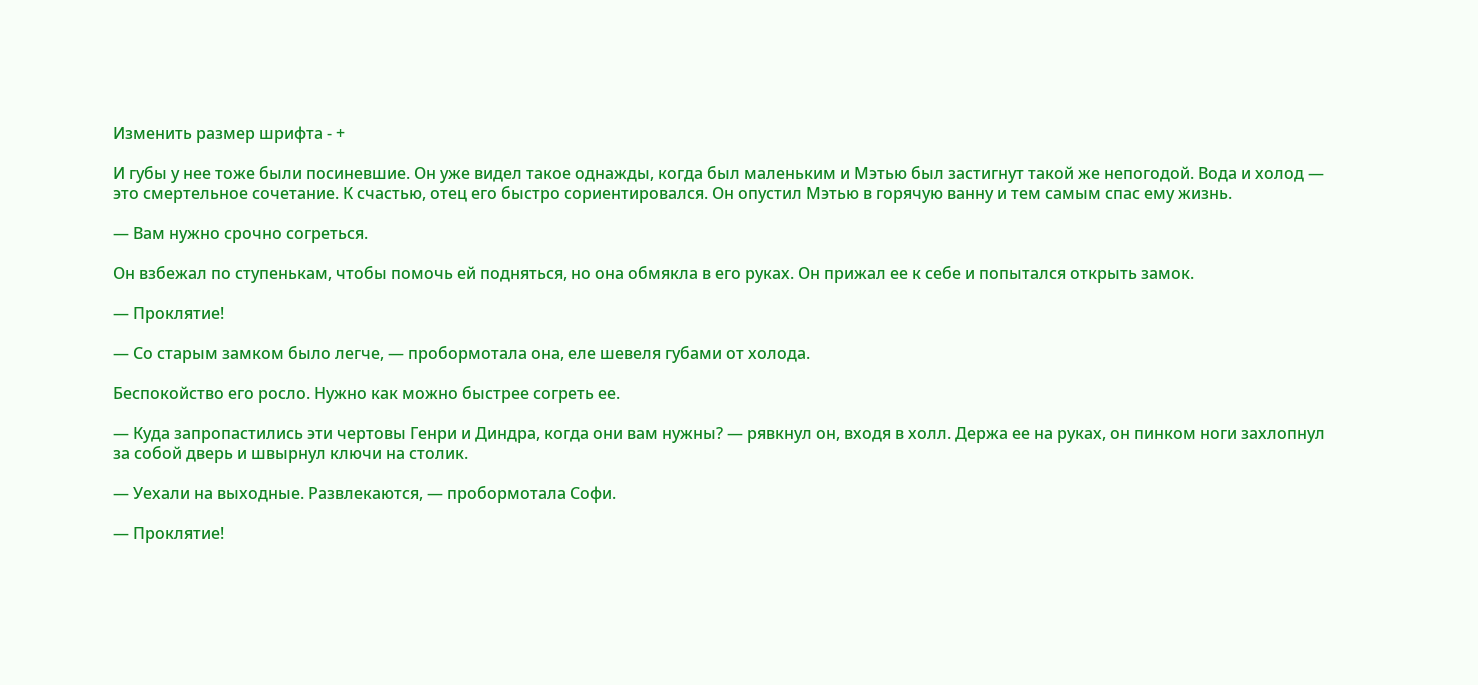Изменить размер шрифта - +

И губы у нее тоже были посиневшие. Он уже видел такое однажды, когда был маленьким и Мэтью был застигнут такой же непогодой. Вода и холод — это смертельное сочетание. К счастью, отец его быстро сориентировался. Он опустил Мэтью в горячую ванну и тем самым спас ему жизнь.

— Вам нужно срочно согреться.

Он взбежал по ступенькам, чтобы помочь ей подняться, но она обмякла в его руках. Он прижал ее к себе и попытался открыть замок.

— Проклятие!

— Со старым замком было легче, — пробормотала она, еле шевеля губами от холода.

Беспокойство его росло. Нужно как можно быстрее согреть ее.

— Куда запропастились эти чертовы Генри и Диндра, когда они вам нужны? — рявкнул он, входя в холл. Держа ее на руках, он пинком ноги захлопнул за собой дверь и швырнул ключи на столик.

— Уехали на выходные. Развлекаются, — пробормотала Софи.

— Проклятие!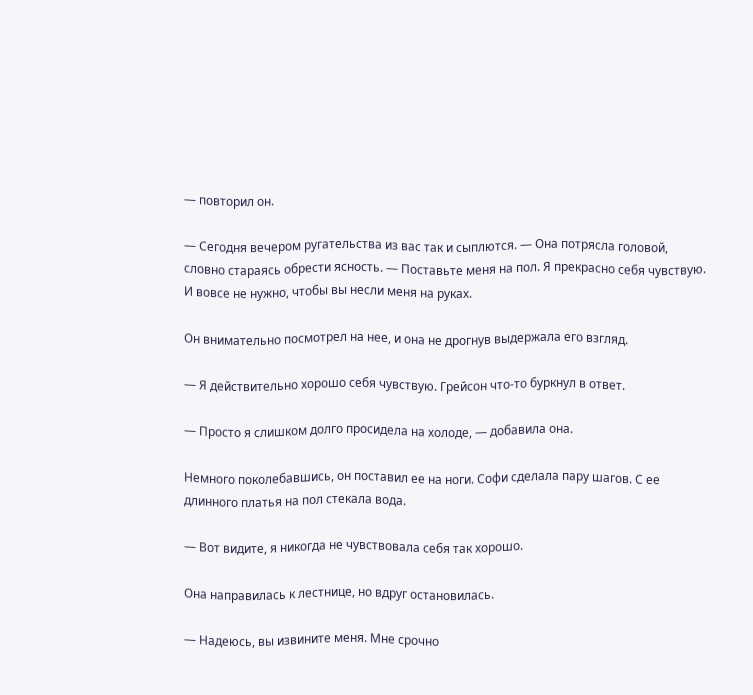— повторил он.

— Сегодня вечером ругательства из вас так и сыплются. — Она потрясла головой, словно стараясь обрести ясность. — Поставьте меня на пол. Я прекрасно себя чувствую. И вовсе не нужно, чтобы вы несли меня на руках.

Он внимательно посмотрел на нее, и она не дрогнув выдержала его взгляд.

— Я действительно хорошо себя чувствую. Грейсон что-то буркнул в ответ.

— Просто я слишком долго просидела на холоде, — добавила она.

Немного поколебавшись, он поставил ее на ноги. Софи сделала пару шагов. С ее длинного платья на пол стекала вода.

— Вот видите, я никогда не чувствовала себя так хорошо.

Она направилась к лестнице, но вдруг остановилась.

— Надеюсь, вы извините меня. Мне срочно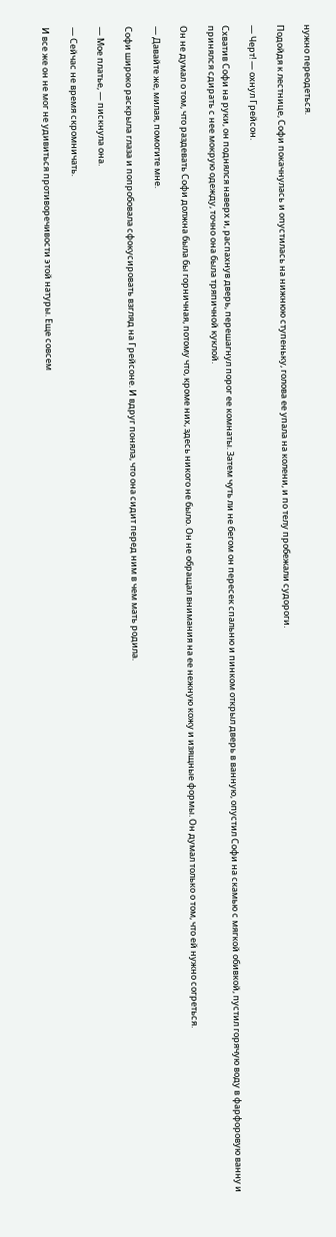нужно переодеться.

Подойдя к лестнице, Софи покачнулась и опустилась на нижнюю ступеньку, голова ее упала на колени, и по телу пробежали судороги.

— Черт! — охнул Грейсон.

Схватив Софи на руки, он поднялся наверх и, распахнув дверь, перешагнул порог ее комнаты. Затем чуть ли не бегом он пересек спальню и пинком открыл дверь в ванную, опустил Софи на скамью с мягкой обивкой, пустил горячую воду в фарфоровую ванну и принялся сдирать с нее мокрую одежду, точно она была тряпичной куклой.

Он не думал о том, что раздевать Софи должна была бы горничная, потому что, кроме них, здесь никого не было. Он не обращал внимания на ее нежную кожу и изящные формы. Он думал только о том, что ей нужно согреться.

— Давайте же, милая, помогите мне.

Софи широко раскрыла глаза и попробовала сфокусировать взгляд на Грейсоне. И вдруг поняла, что она сидит перед ним в чем мать родила.

— Мое платье, — пискнула она.

— Сейчас не время скромничать.

И все же он не мог не удивиться противоречивости этой натуры. Еще совсем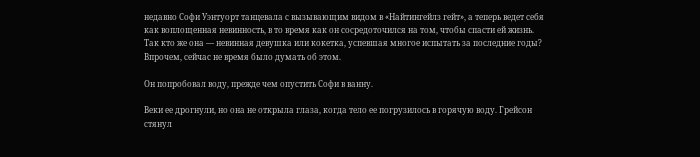недавно Софи Уэнтуорт танцевала с вызывающим видом в «Найтингейлз гейт», а теперь ведет себя как воплощенная невинность, в то время как он сосредоточился на том, чтобы спасти ей жизнь. Так кто же она — невинная девушка или кокетка, успевшая многое испытать за последние годы? Впрочем, сейчас не время было думать об этом.

Он попробовал воду, прежде чем опустить Софи в ванну.

Веки ее дрогнули, но она не открыла глаза, когда тело ее погрузилось в горячую воду. Грейсон стянул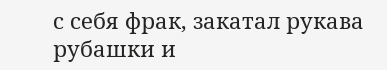с себя фрак, закатал рукава рубашки и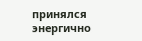принялся энергично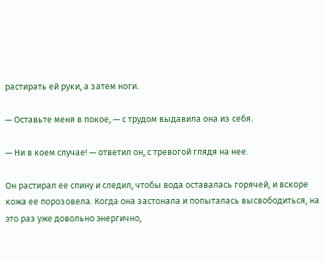растирать ей руки, а затем ноги.

— Оставьте меня в покое, — с трудом выдавила она из себя.

— Ни в коем случае! — ответил он, с тревогой глядя на нее.

Он растирал ее спину и следил, чтобы вода оставалась горячей, и вскоре кожа ее порозовела. Когда она застонала и попыталась высвободиться, на это раз уже довольно энергично,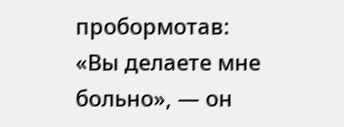пробормотав: «Вы делаете мне больно», — он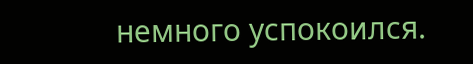немного успокоился.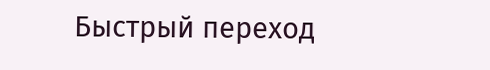Быстрый переход